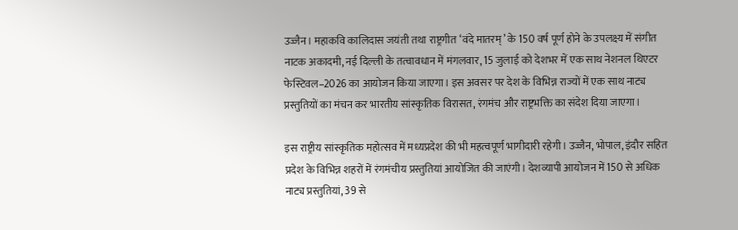उज्जैन। महाकवि कालिदास जयंती तथा राष्ट्रगीत ‘वंदे मातरम्’ के 150 वर्ष पूर्ण होने के उपलक्ष्य में संगीत नाटक अकादमी, नई दिल्ली के तत्वावधान में मंगलवार, 15 जुलाई को देशभर में एक साथ नेशनल थिएटर फेस्टिवल–2026 का आयोजन किया जाएगा। इस अवसर पर देश के विभिन्न राज्यों में एक साथ नाट्य प्रस्तुतियों का मंचन कर भारतीय सांस्कृतिक विरासत, रंगमंच और राष्ट्रभक्ति का संदेश दिया जाएगा।

इस राष्ट्रीय सांस्कृतिक महोत्सव में मध्यप्रदेश की भी महत्वपूर्ण भागीदारी रहेगी। उज्जैन, भोपाल, इंदौर सहित प्रदेश के विभिन्न शहरों में रंगमंचीय प्रस्तुतियां आयोजित की जाएंगी। देशव्यापी आयोजन में 150 से अधिक नाट्य प्रस्तुतियां, 39 से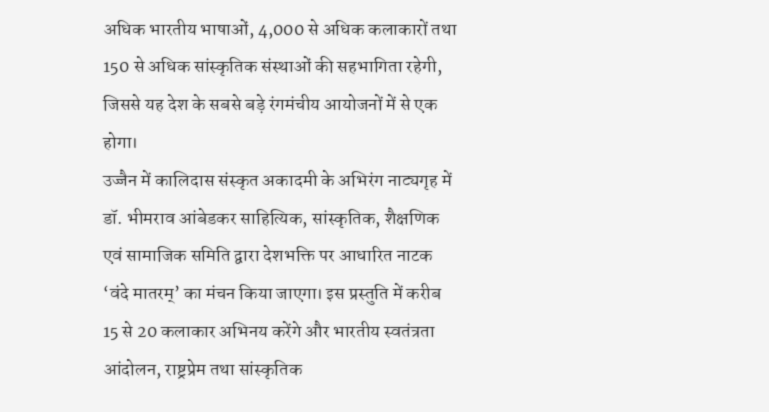अधिक भारतीय भाषाओं, 4,000 से अधिक कलाकारों तथा 150 से अधिक सांस्कृतिक संस्थाओं की सहभागिता रहेगी, जिससे यह देश के सबसे बड़े रंगमंचीय आयोजनों में से एक होगा।
उज्जैन में कालिदास संस्कृत अकादमी के अभिरंग नाट्यगृह में डॉ. भीमराव आंबेडकर साहित्यिक, सांस्कृतिक, शैक्षणिक एवं सामाजिक समिति द्वारा देशभक्ति पर आधारित नाटक ‘वंदे मातरम्’ का मंचन किया जाएगा। इस प्रस्तुति में करीब 15 से 20 कलाकार अभिनय करेंगे और भारतीय स्वतंत्रता आंदोलन, राष्ट्रप्रेम तथा सांस्कृतिक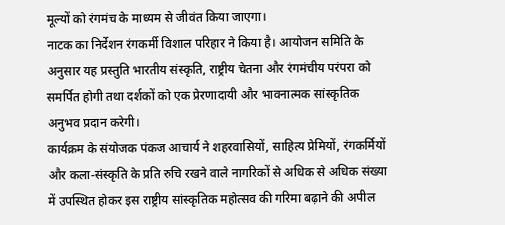मूल्यों को रंगमंच के माध्यम से जीवंत किया जाएगा।
नाटक का निर्देशन रंगकर्मी विशाल परिहार ने किया है। आयोजन समिति के अनुसार यह प्रस्तुति भारतीय संस्कृति, राष्ट्रीय चेतना और रंगमंचीय परंपरा को समर्पित होगी तथा दर्शकों को एक प्रेरणादायी और भावनात्मक सांस्कृतिक अनुभव प्रदान करेगी।
कार्यक्रम के संयोजक पंकज आचार्य ने शहरवासियों, साहित्य प्रेमियों, रंगकर्मियों और कला-संस्कृति के प्रति रुचि रखने वाले नागरिकों से अधिक से अधिक संख्या में उपस्थित होकर इस राष्ट्रीय सांस्कृतिक महोत्सव की गरिमा बढ़ाने की अपील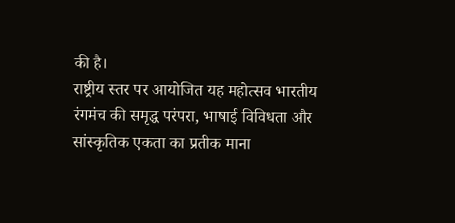की है।
राष्ट्रीय स्तर पर आयोजित यह महोत्सव भारतीय रंगमंच की समृद्ध परंपरा, भाषाई विविधता और सांस्कृतिक एकता का प्रतीक माना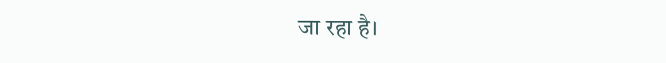जा रहा है।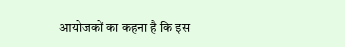आयोजकों का कहना है कि इस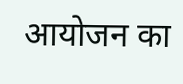आयोजन का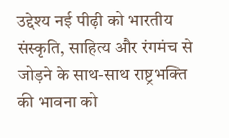उद्देश्य नई पीढ़ी को भारतीय संस्कृति, साहित्य और रंगमंच से जोड़ने के साथ-साथ राष्ट्रभक्ति की भावना को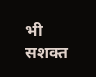भी सशक्त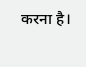करना है।